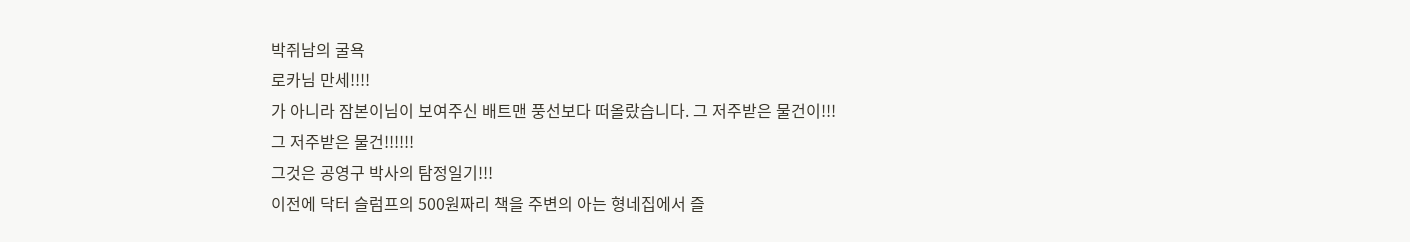박쥐남의 굴욕
로카님 만세!!!!
가 아니라 잠본이님이 보여주신 배트맨 풍선보다 떠올랐습니다. 그 저주받은 물건이!!!
그 저주받은 물건!!!!!!
그것은 공영구 박사의 탐정일기!!!
이전에 닥터 슬럼프의 500원짜리 책을 주변의 아는 형네집에서 즐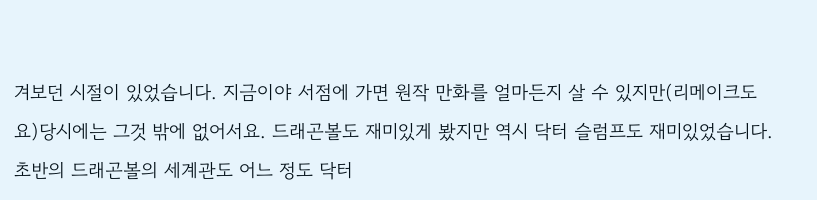겨보던 시절이 있었습니다. 지금이야 서점에 가면 원작 만화를 얼마든지 살 수 있지만(리메이크도요)당시에는 그것 밖에 없어서요. 드래곤볼도 재미있게 봤지만 역시 닥터 슬럼프도 재미있었습니다. 초반의 드래곤볼의 세계관도 어느 정도 닥터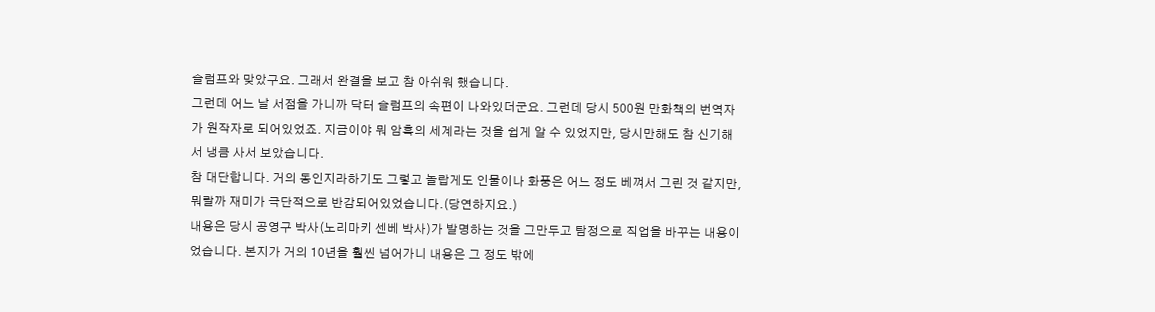슬럼프와 맞았구요. 그래서 완결을 보고 참 아쉬워 했습니다.
그런데 어느 날 서점을 가니까 닥터 슬럼프의 속편이 나와있더군요. 그런데 당시 500원 만화책의 번역자가 원작자로 되어있었죠. 지금이야 뭐 암흑의 세계라는 것을 쉽게 알 수 있었지만, 당시만해도 참 신기해서 냉큼 사서 보았습니다.
참 대단합니다. 거의 동인지라하기도 그렇고 놀랍게도 인물이나 화풍은 어느 정도 베껴서 그린 것 같지만, 뭐랄까 재미가 극단적으로 반감되어있었습니다.(당연하지요.)
내용은 당시 공영구 박사(노리마키 센베 박사)가 발명하는 것을 그만두고 탐정으로 직업을 바꾸는 내용이었습니다. 본지가 거의 10년을 훨씬 넘어가니 내용은 그 정도 밖에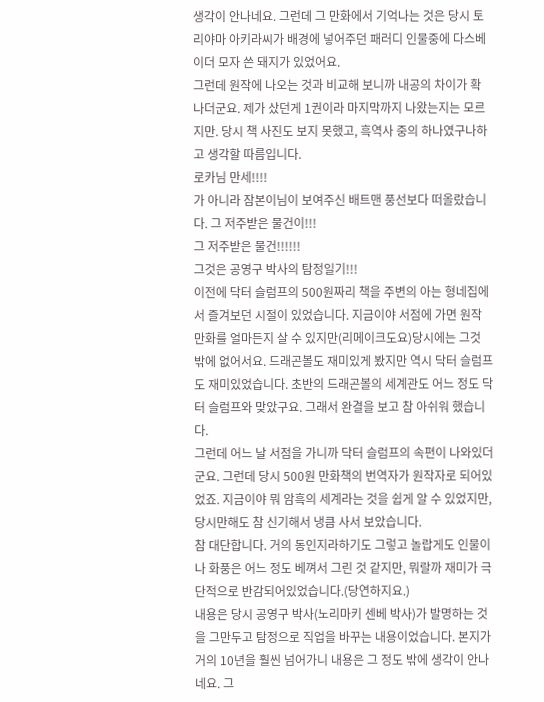생각이 안나네요. 그런데 그 만화에서 기억나는 것은 당시 토리야마 아키라씨가 배경에 넣어주던 패러디 인물중에 다스베이더 모자 쓴 돼지가 있었어요.
그런데 원작에 나오는 것과 비교해 보니까 내공의 차이가 확 나더군요. 제가 샀던게 1권이라 마지막까지 나왔는지는 모르지만. 당시 책 사진도 보지 못했고, 흑역사 중의 하나였구나하고 생각할 따름입니다.
로카님 만세!!!!
가 아니라 잠본이님이 보여주신 배트맨 풍선보다 떠올랐습니다. 그 저주받은 물건이!!!
그 저주받은 물건!!!!!!
그것은 공영구 박사의 탐정일기!!!
이전에 닥터 슬럼프의 500원짜리 책을 주변의 아는 형네집에서 즐겨보던 시절이 있었습니다. 지금이야 서점에 가면 원작 만화를 얼마든지 살 수 있지만(리메이크도요)당시에는 그것 밖에 없어서요. 드래곤볼도 재미있게 봤지만 역시 닥터 슬럼프도 재미있었습니다. 초반의 드래곤볼의 세계관도 어느 정도 닥터 슬럼프와 맞았구요. 그래서 완결을 보고 참 아쉬워 했습니다.
그런데 어느 날 서점을 가니까 닥터 슬럼프의 속편이 나와있더군요. 그런데 당시 500원 만화책의 번역자가 원작자로 되어있었죠. 지금이야 뭐 암흑의 세계라는 것을 쉽게 알 수 있었지만, 당시만해도 참 신기해서 냉큼 사서 보았습니다.
참 대단합니다. 거의 동인지라하기도 그렇고 놀랍게도 인물이나 화풍은 어느 정도 베껴서 그린 것 같지만, 뭐랄까 재미가 극단적으로 반감되어있었습니다.(당연하지요.)
내용은 당시 공영구 박사(노리마키 센베 박사)가 발명하는 것을 그만두고 탐정으로 직업을 바꾸는 내용이었습니다. 본지가 거의 10년을 훨씬 넘어가니 내용은 그 정도 밖에 생각이 안나네요. 그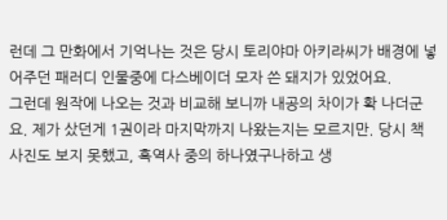런데 그 만화에서 기억나는 것은 당시 토리야마 아키라씨가 배경에 넣어주던 패러디 인물중에 다스베이더 모자 쓴 돼지가 있었어요.
그런데 원작에 나오는 것과 비교해 보니까 내공의 차이가 확 나더군요. 제가 샀던게 1권이라 마지막까지 나왔는지는 모르지만. 당시 책 사진도 보지 못했고, 흑역사 중의 하나였구나하고 생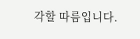각할 따름입니다.